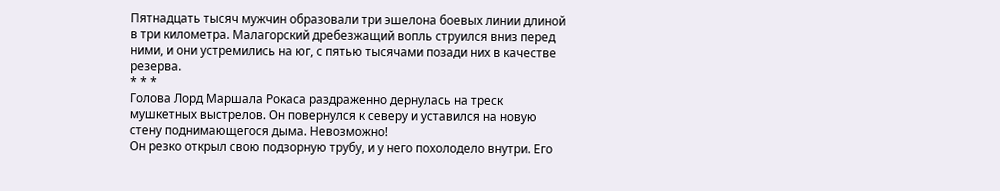Пятнадцать тысяч мужчин образовали три эшелона боевых линии длиной в три километра. Малагорский дребезжащий вопль струился вниз перед ними, и они устремились на юг, с пятью тысячами позади них в качестве резерва.
* * *
Голова Лорд Маршала Рокаса раздраженно дернулась на треск мушкетных выстрелов. Он повернулся к северу и уставился на новую стену поднимающегося дыма. Невозможно!
Он резко открыл свою подзорную трубу, и у него похолодело внутри. Его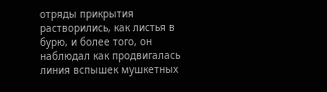отряды прикрытия растворились, как листья в бурю, и более того, он наблюдал как продвигалась линия вспышек мушкетных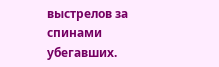выстрелов за спинами убегавших.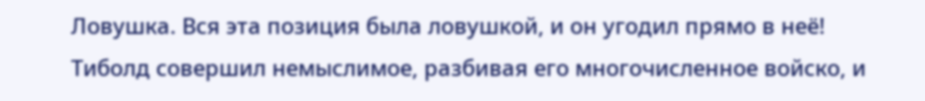Ловушка. Вся эта позиция была ловушкой, и он угодил прямо в неё! Тиболд совершил немыслимое, разбивая его многочисленное войско, и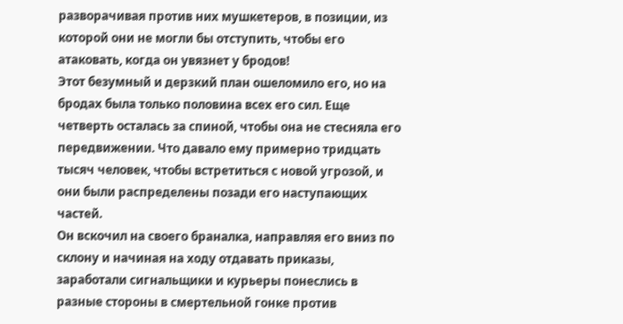разворачивая против них мушкетеров, в позиции, из которой они не могли бы отступить, чтобы его атаковать, когда он увязнет у бродов!
Этот безумный и дерзкий план ошеломило его, но на бродах была только половина всех его сил. Еще четверть осталась за спиной, чтобы она не стесняла его передвижении. Что давало ему примерно тридцать тысяч человек, чтобы встретиться с новой угрозой, и они были распределены позади его наступающих частей.
Он вскочил на своего браналка, направляя его вниз по склону и начиная на ходу отдавать приказы, заработали сигнальщики и курьеры понеслись в разные стороны в смертельной гонке против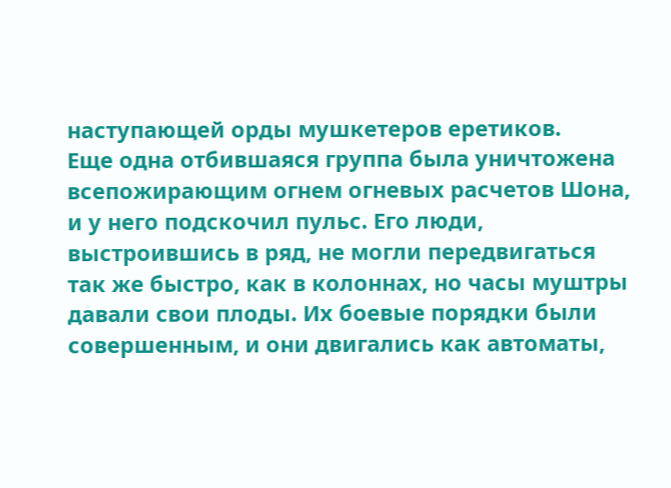наступающей орды мушкетеров еретиков.
Еще одна отбившаяся группа была уничтожена всепожирающим огнем огневых расчетов Шона, и у него подскочил пульс. Его люди, выстроившись в ряд, не могли передвигаться так же быстро, как в колоннах, но часы муштры давали свои плоды. Их боевые порядки были совершенным, и они двигались как автоматы,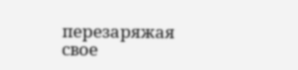перезаряжая свое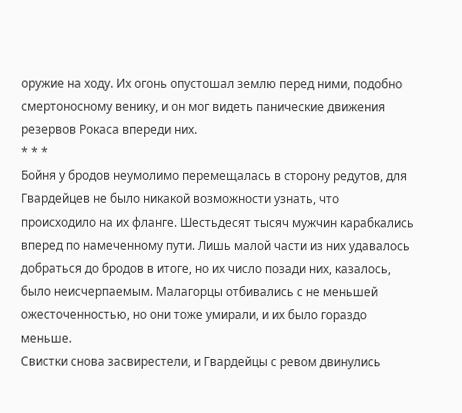оружие на ходу. Их огонь опустошал землю перед ними, подобно смертоносному венику, и он мог видеть панические движения резервов Рокаса впереди них.
* * *
Бойня у бродов неумолимо перемещалась в сторону редутов, для Гвардейцев не было никакой возможности узнать, что происходило на их фланге. Шестьдесят тысяч мужчин карабкались вперед по намеченному пути. Лишь малой части из них удавалось добраться до бродов в итоге, но их число позади них, казалось, было неисчерпаемым. Малагорцы отбивались с не меньшей ожесточенностью, но они тоже умирали, и их было гораздо меньше.
Свистки снова засвирестели, и Гвардейцы с ревом двинулись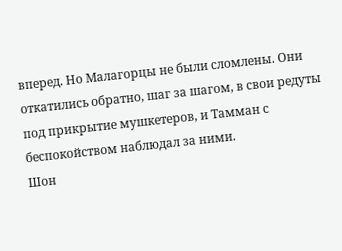вперед. Но Малагорцы не были сломлены. Они откатились обратно, шаг за шагом, в свои редуты под прикрытие мушкетеров, и Тамман с беспокойством наблюдал за ними.
Шон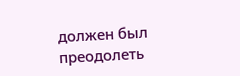должен был преодолеть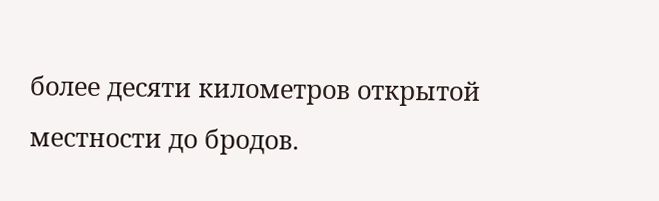более десяти километров открытой местности до бродов.